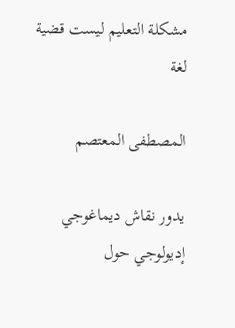مشكلة التعليم ليست قضية لغة

المصطفى المعتصم

يدور نقاش ديماغوجي إديولوجي حول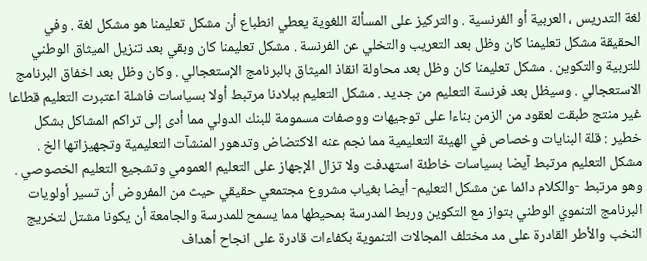لغة التدريس ، العربية أو الفرنسية . والتركيز على المسألة اللغوية يعطي انطباع أن مشكل تعليمنا هو مشكل لغة . وفي الحقيقة مشكل تعليمنا كان وظل بعد التعريب والتخلي عن الفرنسة . مشكل تعليمنا كان وبقي بعد تنزيل الميثاق الوطني للتربية والتكوين . مشكل تعليمنا كان وظل بعد محاولة انقاذ الميثاق بالبرنامج الإستعجالي . وكان وظل بعد اخفاق البرنامج الاستعجالي . وسيظل بعد فرنسة التعليم من جديد . مشكل التعليم ببلادنا مرتبط أولا بسياسات فاشلة اعتبرت التعليم قطاعا غير منتج طبقت لعقود من الزمن بناءا على توجيهات ووصفات مسمومة للبنك الدولي مما أدى إلى تراكم المشاكل بشكل خطير : قلة البنايات وخصاص في الهيئة التعليمية مما نجم عنه الاكتضاض وتدهور المنشآت التعليمية وتجهيزاتها الخ . مشكل التعليم مرتبط آيضا بسياسات خاطئة استهدفت ولا تزال الإجهاز على التعليم العمومي وتشجيع التعليم الخصوصي . وهو مرتبط -والكلام دائما عن مشكل التعليم- أيضا بغياب مشروع مجتمعي حقيقي حيث من المفروض أن تسير أولويات البرنامج التنموي الوطني بتواز مع التكوين وربط المدرسة بمحيطها مما يسمح للمدرسة والجامعة أن يكونا مشتل لتخريج النخب والأطر القادرة على مد مختلف المجالات التنموية بكفاءات قادرة على انجاح أهداف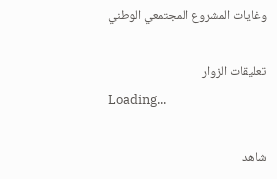وغايات المشروع المجتمعي الوطني

تعليقات الزوار
Loading...

شاهد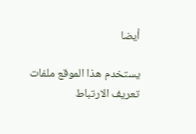أيضا

يستخدم هذا الموقع ملفات تعريف الارتباط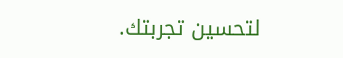لتحسين تجربتك.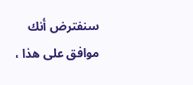سنفترض أنك موافق على هذا ،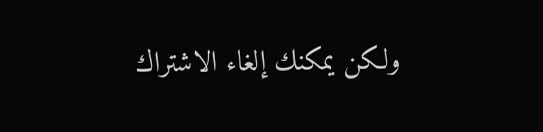ولكن يمكنك إلغاء الاشتراك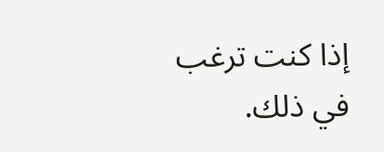إذا كنت ترغب في ذلك.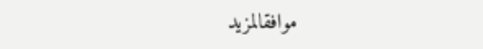موافقالمزيد